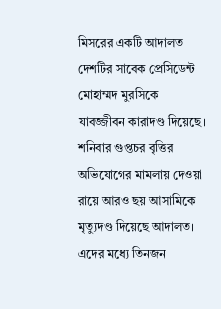মিসরের একটি আদালত দেশটির সাবেক প্রেসিডেন্ট মোহাম্মদ মুরসিকে যাবজ্জীবন কারাদণ্ড দিয়েছে। শনিবার গুপ্তচর বৃত্তির অভিযোগের মামলায় দেওয়া রায়ে আরও ছয় আসামিকে মৃত্যুদণ্ড দিয়েছে আদালত। এদের মধ্যে তিনজন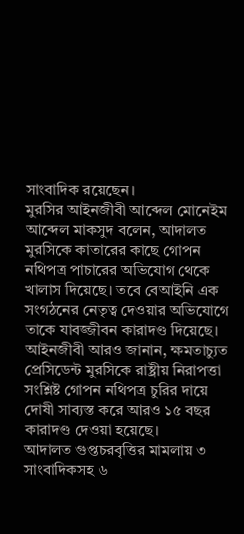সাংবাদিক রয়েছেন।
মুরসির আইনজীবী আব্দেল মোনেইম আব্দেল মাকসুদ বলেন, আদালত মুরসিকে কাতারের কাছে গোপন নথিপত্র পাচারের অভিযোগ থেকে খালাস দিয়েছে। তবে বেআইনি এক সংগঠনের নেতৃত্ব দেওয়ার অভিযোগে তাকে যাবজ্জীবন কারাদণ্ড দিয়েছে।
আইনজীবী আরও জানান, ক্ষমতাচ্যুত প্রেসিডেন্ট মুরসিকে রাষ্ট্রীয় নিরাপত্তা সংশ্লিষ্ট গোপন নথিপত্র চুরির দায়ে দোষী সাব্যস্ত করে আরও ১৫ বছর কারাদণ্ড দেওয়া হয়েছে।
আদালত গুপ্তচরবৃত্তির মামলায় ৩ সাংবাদিকসহ ৬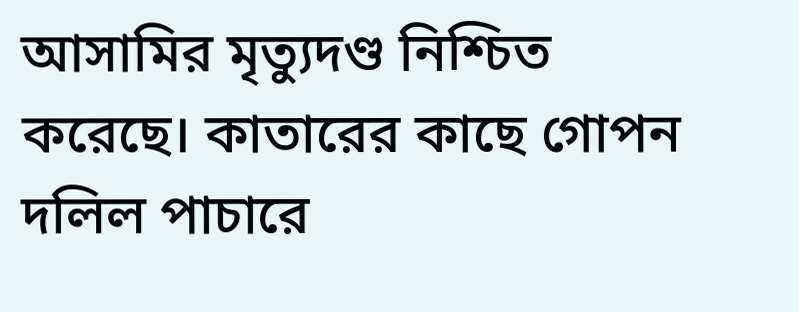আসামির মৃত্যুদণ্ড নিশ্চিত করেছে। কাতারের কাছে গোপন দলিল পাচারে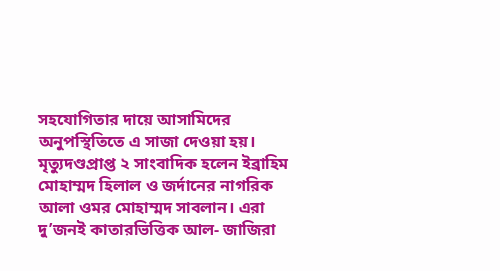সহযোগিতার দায়ে আসামিদের অনুপস্থিতিতে এ সাজা দেওয়া হয়।
মৃত্যুদণ্ডপ্রাপ্ত ২ সাংবাদিক হলেন ইব্রাহিম মোহাম্মদ হিলাল ও জর্দানের নাগরিক আলা ওমর মোহাম্মদ সাবলান। এরা দু’জনই কাতারভিত্তিক আল- জাজিরা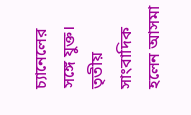চ্যানেলের সঙ্গে যুক্ত। তৃতীয় সাংবাদিক হলেন আসমা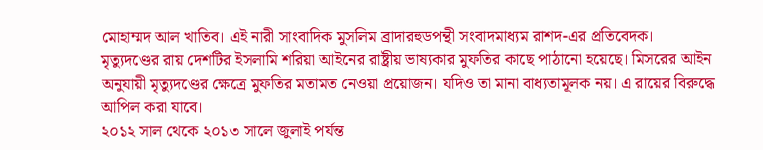মোহাম্মদ আল খাতিব। এই নারী সাংবাদিক মুসলিম ব্রাদারহুডপন্থী সংবাদমাধ্যম রাশদ-এর প্রতিবেদক।
মৃত্যুদণ্ডের রায় দেশটির ইসলামি শরিয়া আইনের রাষ্ট্রীয় ভাষ্যকার মুফতির কাছে পাঠানো হয়েছে। মিসরের আইন অনুযায়ী মৃত্যুদণ্ডের ক্ষেত্রে মুফতির মতামত নেওয়া প্রয়োজন। যদিও তা মানা বাধ্যতামূলক নয়। এ রায়ের বিরুদ্ধে আপিল করা যাবে।
২০১২ সাল থেকে ২০১৩ সালে জুলাই পর্যন্ত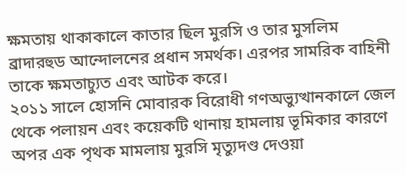ক্ষমতায় থাকাকালে কাতার ছিল মুরসি ও তার মুসলিম ব্রাদারহুড আন্দোলনের প্রধান সমর্থক। এরপর সামরিক বাহিনী তাকে ক্ষমতাচ্যুত এবং আটক করে।
২০১১ সালে হোসনি মোবারক বিরোধী গণঅভ্যুত্থানকালে জেল থেকে পলায়ন এবং কয়েকটি থানায় হামলায় ভূমিকার কারণে অপর এক পৃথক মামলায় মুরসি মৃত্যুদণ্ড দেওয়া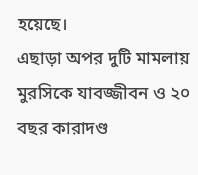হয়েছে।
এছাড়া অপর দুটি মামলায় মুরসিকে যাবজ্জীবন ও ২০ বছর কারাদণ্ড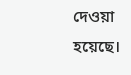দেওয়া হয়েছে।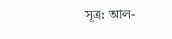সূত্র: আল-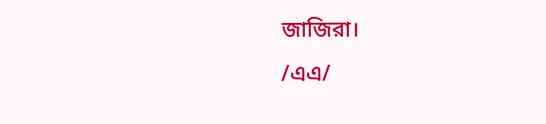জাজিরা।
/এএ/